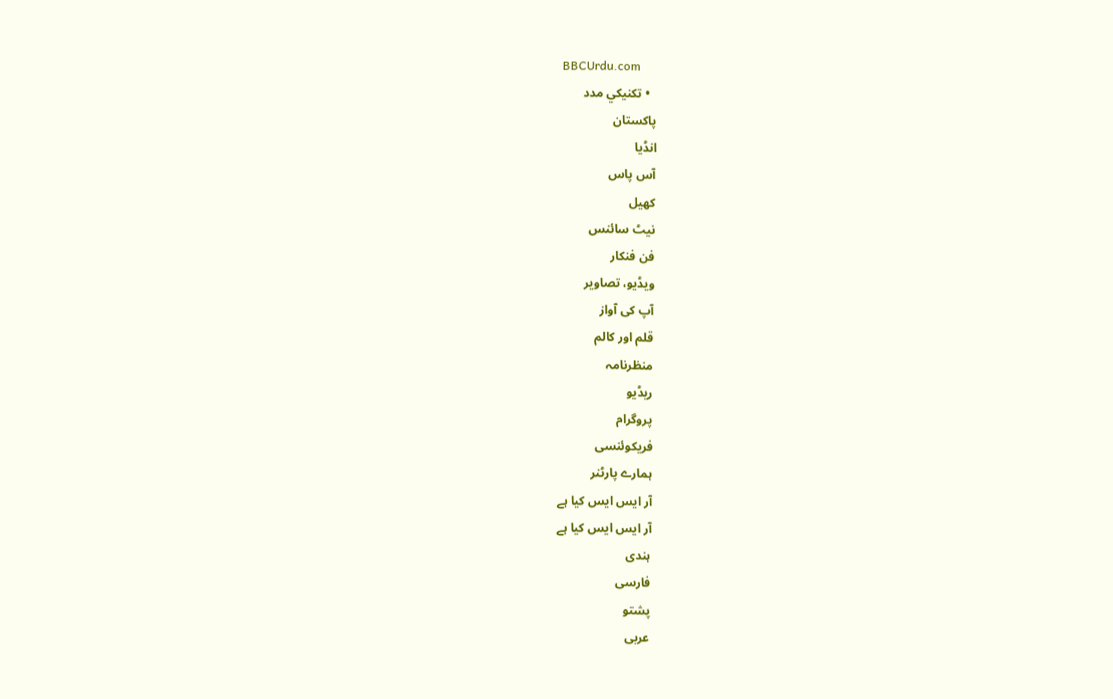BBCUrdu.com
  • تکنيکي مدد
پاکستان
انڈیا
آس پاس
کھیل
نیٹ سائنس
فن فنکار
ویڈیو، تصاویر
آپ کی آواز
قلم اور کالم
منظرنامہ
ریڈیو
پروگرام
فریکوئنسی
ہمارے پارٹنر
آر ایس ایس کیا ہے
آر ایس ایس کیا ہے
ہندی
فارسی
پشتو
عربی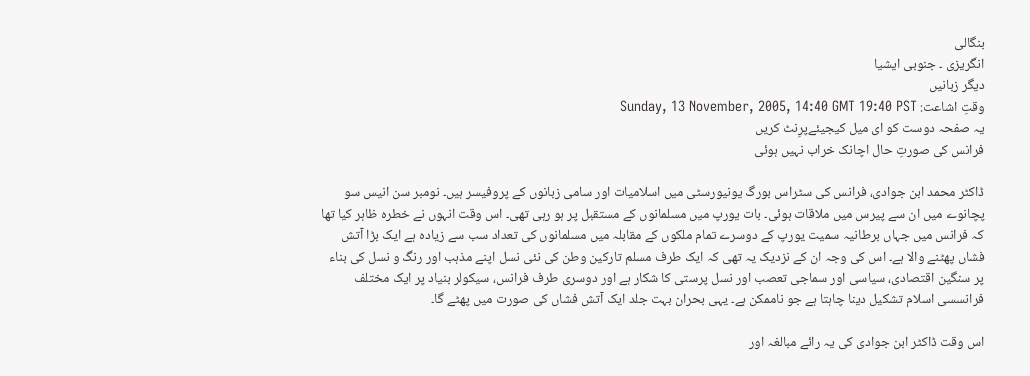بنگالی
انگریزی ۔ جنوبی ایشیا
دیگر زبانیں
وقتِ اشاعت: Sunday, 13 November, 2005, 14:40 GMT 19:40 PST
یہ صفحہ دوست کو ای میل کیجیئےپرِنٹ کریں
فرانس کی صورتِ حال اچانک خراب نہیں ہوئی

ڈاکٹر محمد ابن جوادی، فرانس کی سٹراس بورگ یونیورسٹی میں اسلامیات اور سامی زبانوں کے پروفیسر ہیں۔ نومبر سن انیس سو پچانوے میں ان سے پیرس میں ملاقات ہوئی۔ بات یورپ میں مسلمانوں کے مستقبل پر ہو رہی تھی۔ اس وقت انہوں نے خطرہ ظاہر کیا تھا کہ فرانس میں جہاں برطانیہ سمیت یورپ کے دوسرے تمام ملکوں کے مقابلہ میں مسلمانوں کی تعداد سب سے زیادہ ہے ایک بڑا آتش فشاں پھٹنے والا ہے۔ اس کی وجہ ان کے نزدیک یہ تھی کہ ایک طرف مسلم تارکین وطن کی نئی نسل اپنے مذہب اور رنگ و نسل کی بناء پر سنگین اقتصادی، سیاسی اور سماجی تعصب اور نسل پرستی کا شکار ہے اور دوسری طرف فرانس، سیکولر بنیاد پر ایک مختلف فرانسسی اسلام تشکیل دینا چاہتا ہے جو ناممکن ہے۔ یہی بحران بہت جلد ایک آتش فشاں کی صورت میں پھٹے گا۔

اس وقت ڈاکٹر ابن جوادی کی یہ رائے مبالغہ اور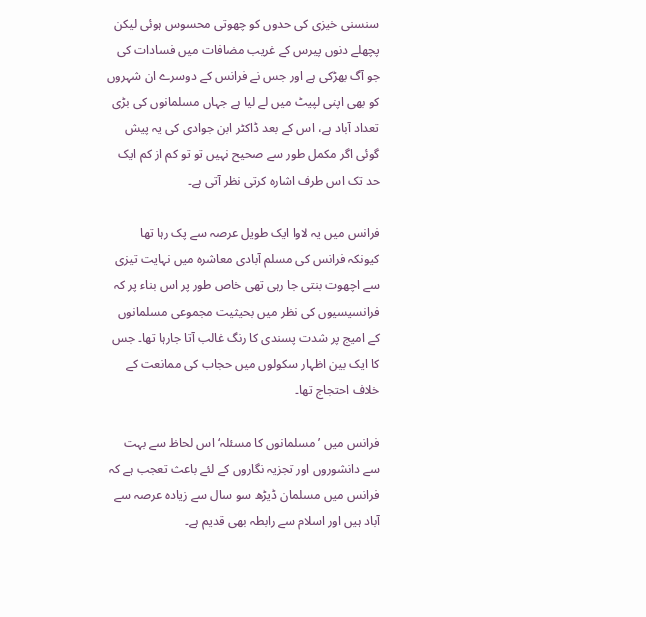سنسنی خیزی کی حدوں کو چھوتی محسوس ہوئی لیکن پچھلے دنوں پیرس کے غریب مضافات میں فسادات کی جو آگ بھڑکی ہے اور جس نے فرانس کے دوسرے ان شہروں کو بھی اپنی لپیٹ میں لے لیا ہے جہاں مسلمانوں کی بڑی تعداد آباد ہے، اس کے بعد ڈاکٹر ابن جوادی کی یہ پیش گوئی اگر مکمل طور سے صحیح نہیں تو تو کم از کم ایک حد تک اس طرف اشارہ کرتی نظر آتی ہے۔

فرانس میں یہ لاوا ایک طویل عرصہ سے پک رہا تھا کیونکہ فرانس کی مسلم آبادی معاشرہ میں نہایت تیزی سے اچھوت بنتی جا رہی تھی خاص طور پر اس بناء پر کہ فرانسیسیوں کی نظر میں بحیثیت مجموعی مسلمانوں کے امیج پر شدت پسندی کا رنگ غالب آتا جارہا تھا۔ جس کا ایک بین اظہار سکولوں میں حجاب کی ممانعت کے خلاف احتجاج تھا۔

فرانس میں ’مسلمانوں کا مسئلہ‘ اس لحاظ سے بہت سے دانشوروں اور تجزیہ نگاروں کے لئے باعث تعجب ہے کہ فرانس میں مسلمان ڈیڑھ سو سال سے زیادہ عرصہ سے آباد ہیں اور اسلام سے رابطہ بھی قدیم ہے۔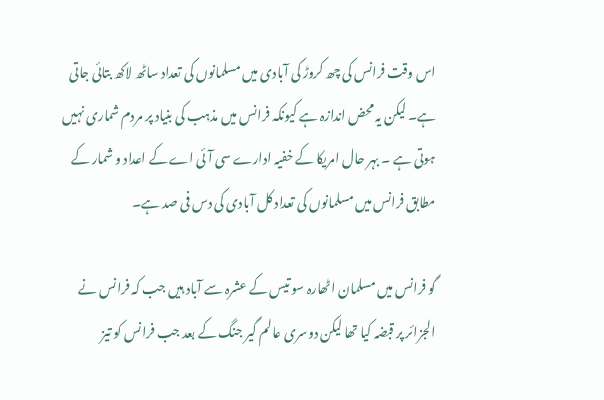اس وقت فرانس کی چھ کروڑ کی آبادی میں مسلمانوں کی تعداد ساٹھ لاکھ بتائی جاتی ہے۔ لیکن یہ محض اندازہ ہے کیونکہ فرانس میں مذہب کی بنیاد پر مردم شماری نہیں ہوتی ہے ۔ بہر حال امریکا کے خفیہ ادارے سی آئی اے کے اعداد و شمار کے مطابق فرانس میں مسلمانوں کی تعداد کل آبادی کی دس فی صد ہے۔

گو فرانس میں مسلمان اٹھارہ سو تیس کے عشرہ سے آباد ہیں جب کہ فرانس نے الجزائر پر قبضہ کیا تھا لیکن دوسری عالم گیر جنگ کے بعد جب فرانس کو تیز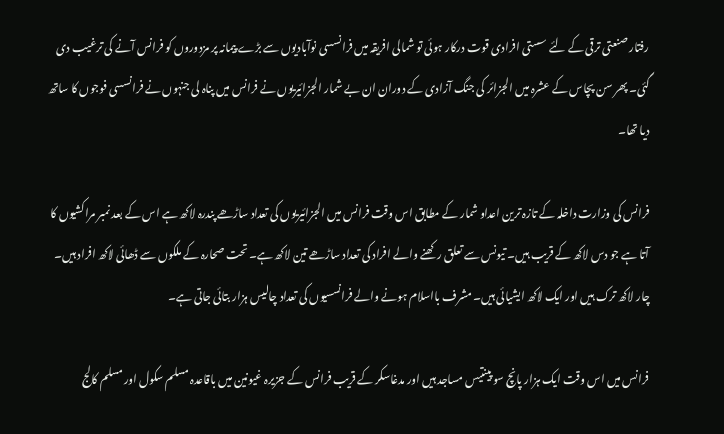رفتار صنعتی ترقی کے لئے سستی افرادی قوت درکار ہوئی تو شمالی افریقہ میں فرانسسی نوآبادیوں سے بڑے پیمانہ پر مزدوروں کو فرانس آنے کی ترغیب دی گئی۔ پھر سن پچاس کے عشرہ میں الجزائر کی جنگ آزادی کے دوران ان بے شمار الجزائیریوں نے فرانس میں پناہ لی جنہوں نے فرانسسی فوجوں کا ساتھ دیا تھا۔

فرانس کی وزارت داخلہ کے تازہ ترین اعداو شمار کے مطابق اس وقت فرانس میں الجزائیریوں کی تعداد ساڑھے پندرہ لاکھ ہے اس کے بعد نمبر مراکشیوں کا آتا ہے جو دس لاکھ کے قریب ہیں۔ تیونس سے تعلق رکھنے والے افراد کی تعداد ساڑھے تین لاکھ ہے۔ تحت صحارہ کے ملکوں سے ڈھائی لاکھ افراد ہیں۔ چار لاکھ ترک ہیں اور ایک لاکھ ایشیائی ہیں۔ مشرف بااسلام ہونے والے فرانسسیوں کی تعداد چالیس ہزار بتائی جاتی ہے۔

فرانس میں اس وقت ایک ہزار پانچ سو پینتیس مساجد ہیں اور مدغاسکر کے قریب فرانس کے جزیرہ غیونین میں باقاعدہ مسلم سکول اور مسلم کالج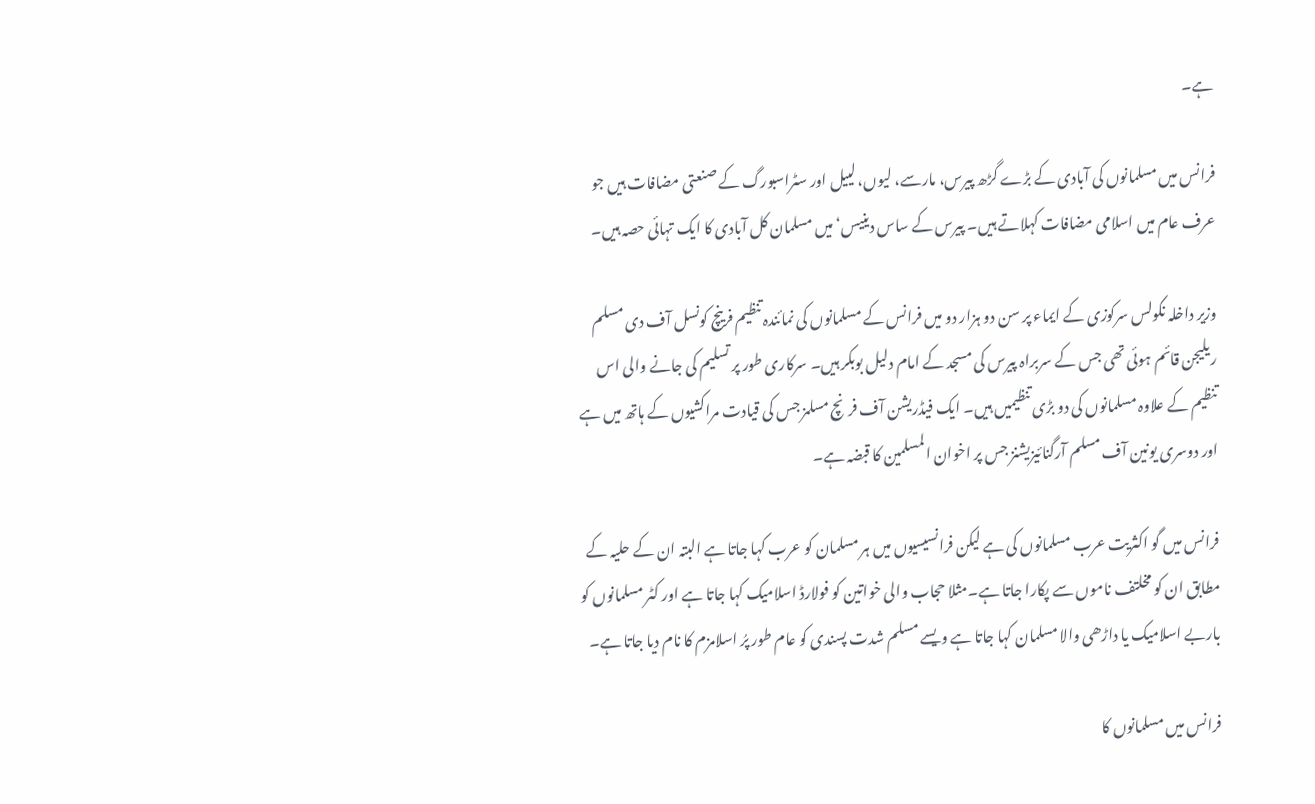ہے۔

فرانس میں مسلمانوں کی آبادی کے بڑے گڑھ پیرس، مارسے، لیوں، لییل اور سٹراسبورگ کے صنعتی مضافات ہیں جو عرف عام میں اسلامی مضافات کہلاتے ہیں۔ پیرس کے ساس دینیس‘ میں مسلمان کل آبادی کا ایک تہائی حصہ ہیں۔

وزیر داخلہ نکولس سرکوزی کے ایماء پر سن دو ہزار دو میں فرانس کے مسلمانوں کی نمائندہ تنظیم فرینچ کونسل آف دی مسلم ریلیجن قائم ہوئی تھی جس کے سربراہ پیرس کی مسجد کے امام دلیل بوبکر ہیں۔ سرکاری طور پر تسلیم کی جانے والی اس تنظیم کے علاوہ مسلمانوں کی دو بڑی تنظیمیں ہیں۔ ایک فیڈریشن آف فرنچ مسلمز جس کی قیادت مراکشیوں کے ہاتھ میں ہے اور دوسری یونین آف مسلم آرگنائیزیشنز جس پر اخوان المسلمین کا قبضہ ہے۔

فرانس میں گو اکثریت عرب مسلمانوں کی ہے لیکن فرانسیسیوں میں ہر مسلمان کو عرب کہا جاتا ہے البتہ ان کے حلیہ کے مطابق ان کو مخلتف ناموں سے پکارا جاتا ہے۔مثلا حجاب والی خواتین کو فولارڈ اسلامیک کہا جاتا ہے اور کٹر مسلمانوں کو باربے اسلامیک یا داڑھی والا مسلمان کہا جاتا ہے ویسے مسلم شدت پسندی کو عام طور پرُ اسلامزم کا نام دیا جاتا ہے۔

فرانس میں مسلمانوں کا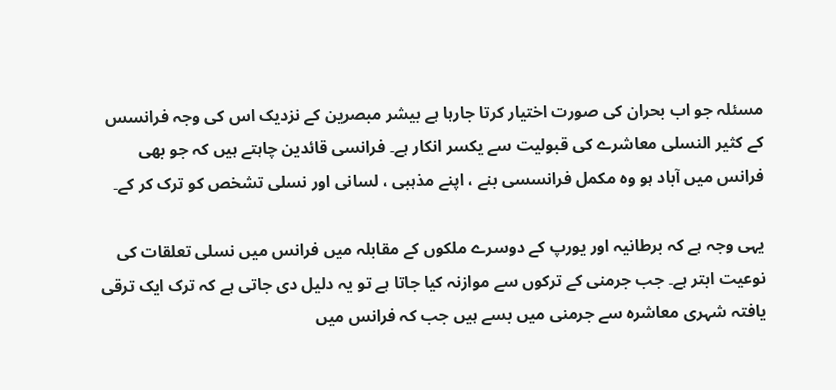مسئلہ جو اب بحران کی صورت اختیار کرتا جارہا ہے بیشر مبصرین کے نزدیک اس کی وجہ فرانسس کے کثیر النسلی معاشرے کی قبولیت سے یکسر انکار ہے۔ فرانسی قائدین چاہتے ہیں کہ جو بھی فرانس میں آباد ہو وہ مکمل فرانسسی بنے ، اپنے مذہبی ، لسانی اور نسلی تشخص کو ترک کر کے۔

یہی وجہ ہے کہ برطانیہ اور یورپ کے دوسرے ملکوں کے مقابلہ میں فرانس میں نسلی تعلقات کی نوعیت ابتر ہے۔ جب جرمنی کے ترکوں سے موازنہ کیا جاتا ہے تو یہ دلیل دی جاتی ہے کہ ترک ایک ترقی یافتہ شہری معاشرہ سے جرمنی میں بسے ہیں جب کہ فرانس میں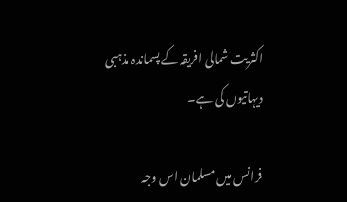اکثریت شمالی افریقہ کے پسماندہ مذہبی دیہاتیوں کی ہے۔

فرانس میں مسلمان اس وجہ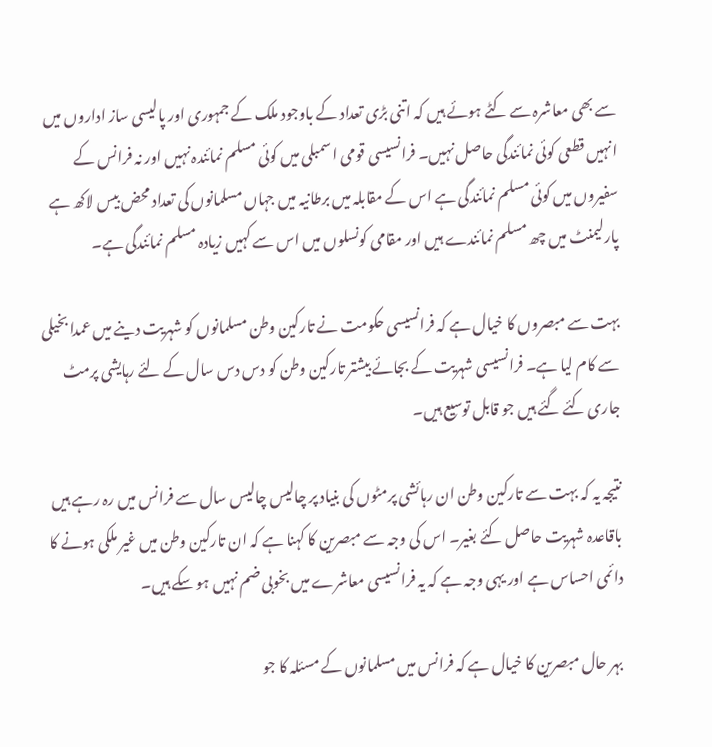سے بھی معاشرہ سے کٹے ہوئے ہیں کہ اتنی بڑی تعداد کے باوجود ملک کے جمہوری اور پالیسی ساز اداروں میں انہیں قطعی کوئی نمائندگی حاصل نہیں۔ فرانسیسی قومی اسمبلی میں کوئی مسلم نمائندہ نہیں اور نہ فرانس کے سفیروں میں کوئی مسلم نمائندگی ہے اس کے مقابلہ میں برطانیہ میں جہاں مسلمانوں کی تعداد محض بیس لاکھ ہے پارلیمنٹ میں چھ مسلم نمائندے ہیں اور مقامی کونسلوں میں اس سے کہیں زیادہ مسلم نمائندگی ہے۔

بہت سے مبصروں کا خیال ہے کہ فرانسیسی حکومت نے تارکین وطن مسلمانوں کو شہریت دینے میں عمدا بخیلی سے کام لیا ہے۔ فرانسیسی شہریت کے بجائے بیشتر تارکین وطن کو دس دس سال کے لئے رہایشی پرمٹ جاری کئے گئے ہیں جو قابل توسیع ہیں۔

نتیجہ یہ کہ بہت سے تارکین وطن ان رہائشی پرمٹوں کی بنیاد پر چالیس چالیس سال سے فرانس میں رہ رہے ہیں باقاعدہ شہریت حاصل کئے بغیر۔ اس کی وجہ سے مبصرین کا کہنا ہے کہ ان تارکین وطن میں غیر ملکی ہونے کا دائمی احساس ہے اور یہی وجہ ہے کہ یہ فرانسیسی معاشرے میں بخوبی ضم نہیں ہو سکے ہیں۔

بہر حال مبصرین کا خیال ہے کہ فرانس میں مسلمانوں کے مسئلہ کا جو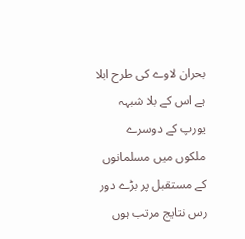بحران لاوے کی طرح ابلا ہے اس کے بلا شبہہ یورپ کے دوسرے ملکوں میں مسلمانوں کے مستقبل پر بڑے دور رس نتایج مرتب ہوں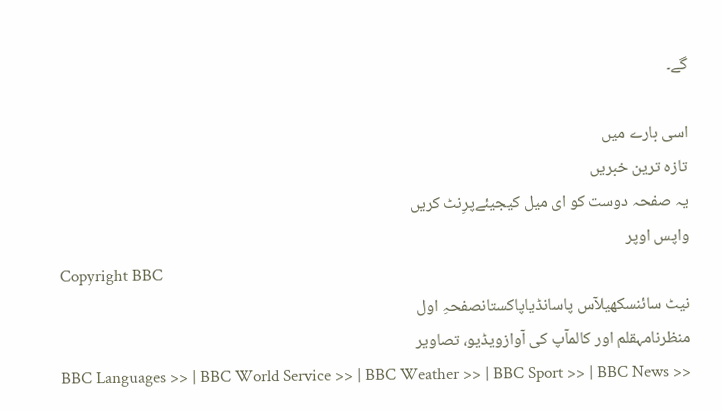گے۔

اسی بارے میں
تازہ ترین خبریں
یہ صفحہ دوست کو ای میل کیجیئےپرِنٹ کریں
واپس اوپر
Copyright BBC
نیٹ سائنسکھیلآس پاسانڈیاپاکستانصفحہِ اول
منظرنامہقلم اور کالمآپ کی آوازویڈیو، تصاویر
BBC Languages >> | BBC World Service >> | BBC Weather >> | BBC Sport >> | BBC News >>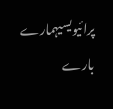پرائیویسیہمارے بارے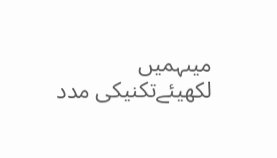میںہمیں لکھیئےتکنیکی مدد